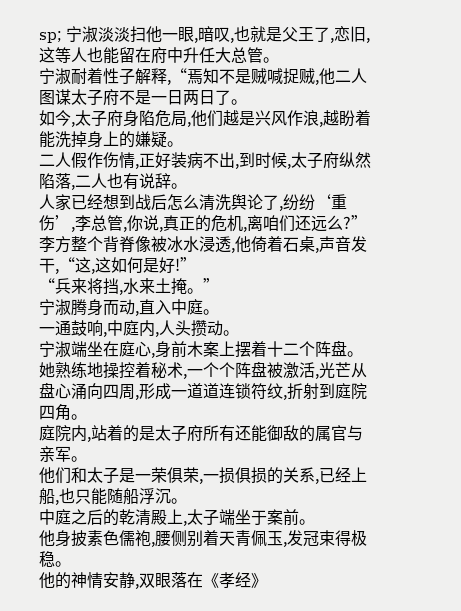sp; 宁淑淡淡扫他一眼,暗叹,也就是父王了,恋旧,这等人也能留在府中升任大总管。
宁淑耐着性子解释,“焉知不是贼喊捉贼,他二人图谋太子府不是一日两日了。
如今,太子府身陷危局,他们越是兴风作浪,越盼着能洗掉身上的嫌疑。
二人假作伤情,正好装病不出,到时候,太子府纵然陷落,二人也有说辞。
人家已经想到战后怎么清洗舆论了,纷纷‘重伤’,李总管,你说,真正的危机,离咱们还远么?”
李方整个背脊像被冰水浸透,他倚着石桌,声音发干,“这,这如何是好!”
“兵来将挡,水来土掩。”
宁淑腾身而动,直入中庭。
一通鼓响,中庭内,人头攒动。
宁淑端坐在庭心,身前木案上摆着十二个阵盘。
她熟练地操控着秘术,一个个阵盘被激活,光芒从盘心涌向四周,形成一道道连锁符纹,折射到庭院四角。
庭院内,站着的是太子府所有还能御敌的属官与亲军。
他们和太子是一荣俱荣,一损俱损的关系,已经上船,也只能随船浮沉。
中庭之后的乾清殿上,太子端坐于案前。
他身披素色儒袍,腰侧别着天青佩玉,发冠束得极稳。
他的神情安静,双眼落在《孝经》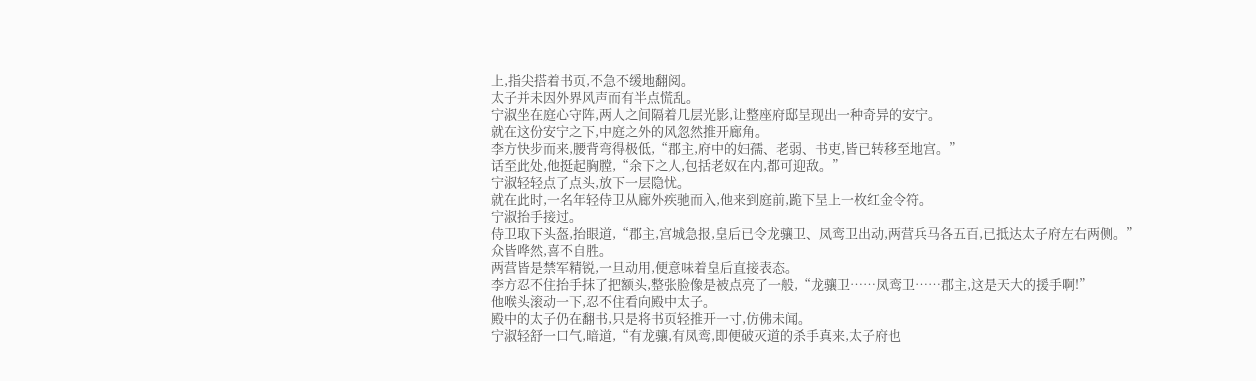上,指尖搭着书页,不急不缓地翻阅。
太子并未因外界风声而有半点慌乱。
宁淑坐在庭心守阵,两人之间隔着几层光影,让整座府邸呈现出一种奇异的安宁。
就在这份安宁之下,中庭之外的风忽然推开廊角。
李方快步而来,腰背弯得极低,“郡主,府中的妇孺、老弱、书吏,皆已转移至地宫。”
话至此处,他挺起胸膛,“余下之人,包括老奴在内,都可迎敌。”
宁淑轻轻点了点头,放下一层隐忧。
就在此时,一名年轻侍卫从廊外疾驰而入,他来到庭前,跪下呈上一枚红金令符。
宁淑抬手接过。
侍卫取下头盔,抬眼道,“郡主,宫城急报,皇后已令龙骧卫、凤鸾卫出动,两营兵马各五百,已抵达太子府左右两侧。”
众皆哗然,喜不自胜。
两营皆是禁军精锐,一旦动用,便意味着皇后直接表态。
李方忍不住抬手抹了把额头,整张脸像是被点亮了一般,“龙骧卫……凤鸾卫……郡主,这是天大的援手啊!”
他喉头滚动一下,忍不住看向殿中太子。
殿中的太子仍在翻书,只是将书页轻推开一寸,仿佛未闻。
宁淑轻舒一口气,暗道,“有龙骧,有凤鸾,即便破灭道的杀手真来,太子府也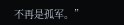不再是孤军。”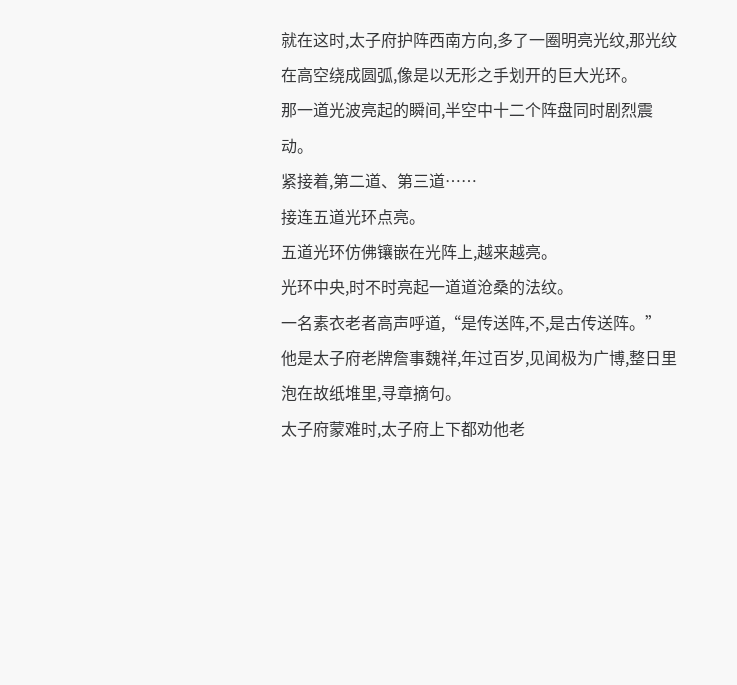就在这时,太子府护阵西南方向,多了一圈明亮光纹,那光纹在高空绕成圆弧,像是以无形之手划开的巨大光环。
那一道光波亮起的瞬间,半空中十二个阵盘同时剧烈震动。
紧接着,第二道、第三道……
接连五道光环点亮。
五道光环仿佛镶嵌在光阵上,越来越亮。
光环中央,时不时亮起一道道沧桑的法纹。
一名素衣老者高声呼道,“是传送阵,不,是古传送阵。”
他是太子府老牌詹事魏祥,年过百岁,见闻极为广博,整日里泡在故纸堆里,寻章摘句。
太子府蒙难时,太子府上下都劝他老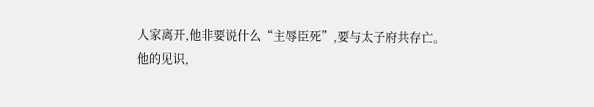人家离开,他非要说什么“主辱臣死”,要与太子府共存亡。
他的见识,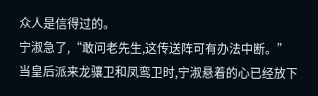众人是信得过的。
宁淑急了,“敢问老先生,这传送阵可有办法中断。”
当皇后派来龙骧卫和凤鸾卫时,宁淑悬着的心已经放下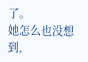了。
她怎么也没想到,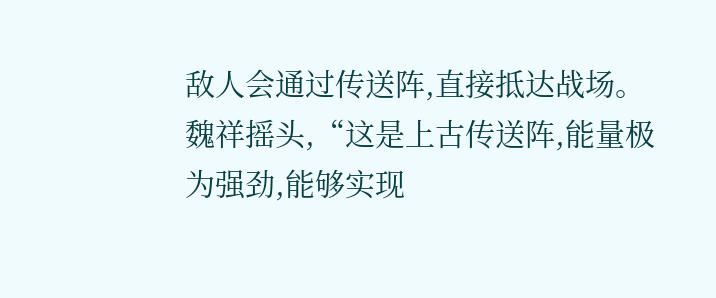敌人会通过传送阵,直接抵达战场。
魏祥摇头,“这是上古传送阵,能量极为强劲,能够实现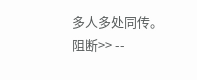多人多处同传。
阻断>> --